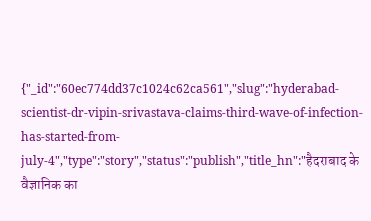{"_id":"60ec774dd37c1024c62ca561","slug":"hyderabad-scientist-dr-vipin-srivastava-claims-third-wave-of-infection-has-started-from-july-4","type":"story","status":"publish","title_hn":"हैदराबाद के वैज्ञानिक का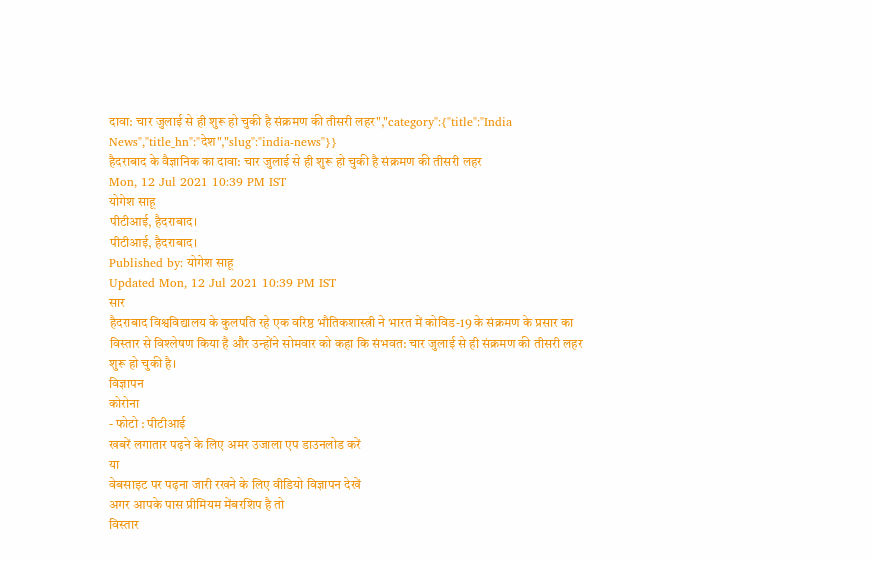दावा: चार जुलाई से ही शुरू हो चुकी है संक्रमण की तीसरी लहर","category":{"title":"India News","title_hn":"देश","slug":"india-news"}}
हैदराबाद के वैज्ञानिक का दावा: चार जुलाई से ही शुरू हो चुकी है संक्रमण की तीसरी लहर
Mon, 12 Jul 2021 10:39 PM IST
योगेश साहू
पीटीआई, हैदराबाद।
पीटीआई, हैदराबाद।
Published by: योगेश साहू
Updated Mon, 12 Jul 2021 10:39 PM IST
सार
हैदराबाद विश्वविद्यालय के कुलपति रहे एक वरिष्ठ भौतिकशास्त्री ने भारत में कोविड-19 के संक्रमण के प्रसार का विस्तार से विश्लेषण किया है और उन्होंने सोमवार को कहा कि संभवत: चार जुलाई से ही संक्रमण की तीसरी लहर शुरू हो चुकी है।
विज्ञापन
कोरोना
- फोटो : पीटीआई
खबरें लगातार पढ़ने के लिए अमर उजाला एप डाउनलोड करें
या
वेबसाइट पर पढ़ना जारी रखने के लिए वीडियो विज्ञापन देखें
अगर आपके पास प्रीमियम मेंबरशिप है तो
विस्तार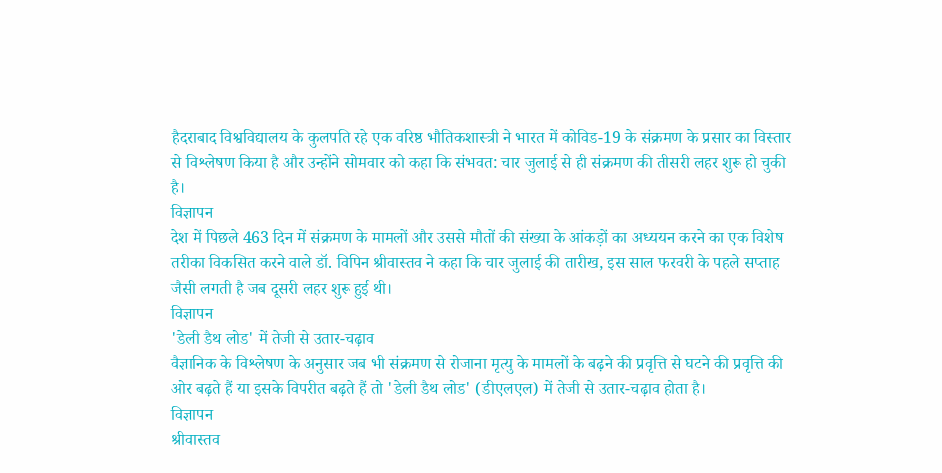हैदराबाद विश्वविद्यालय के कुलपति रहे एक वरिष्ठ भौतिकशास्त्री ने भारत में कोविड-19 के संक्रमण के प्रसार का विस्तार से विश्लेषण किया है और उन्होंने सोमवार को कहा कि संभवत: चार जुलाई से ही संक्रमण की तीसरी लहर शुरू हो चुकी है।
विज्ञापन
देश में पिछले 463 दिन में संक्रमण के मामलों और उससे मौतों की संख्या के आंकड़ों का अध्ययन करने का एक विशेष तरीका विकसित करने वाले डॉ. विपिन श्रीवास्तव ने कहा कि चार जुलाई की तारीख, इस साल फरवरी के पहले सप्ताह जैसी लगती है जब दूसरी लहर शुरू हुई थी।
विज्ञापन
'डेली डैथ लोड' में तेजी से उतार-चढ़ाव
वैज्ञानिक के विश्लेषण के अनुसार जब भी संक्रमण से रोजाना मृत्यु के मामलों के बढ़ने की प्रवृत्ति से घटने की प्रवृत्ति की ओर बढ़ते हैं या इसके विपरीत बढ़ते हैं तो 'डेली डैथ लोड' (डीएलएल) में तेजी से उतार-चढ़ाव होता है।
विज्ञापन
श्रीवास्तव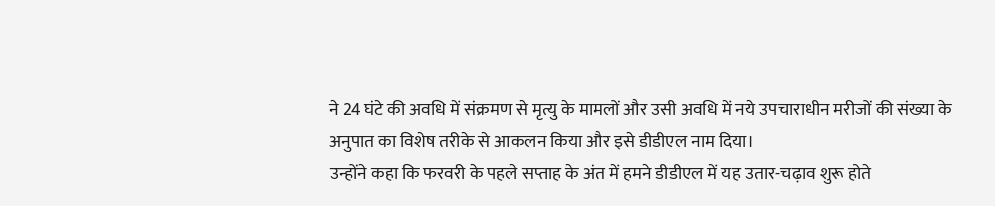ने 24 घंटे की अवधि में संक्रमण से मृत्यु के मामलों और उसी अवधि में नये उपचाराधीन मरीजों की संख्या के अनुपात का विशेष तरीके से आकलन किया और इसे डीडीएल नाम दिया।
उन्होंने कहा कि फरवरी के पहले सप्ताह के अंत में हमने डीडीएल में यह उतार-चढ़ाव शुरू होते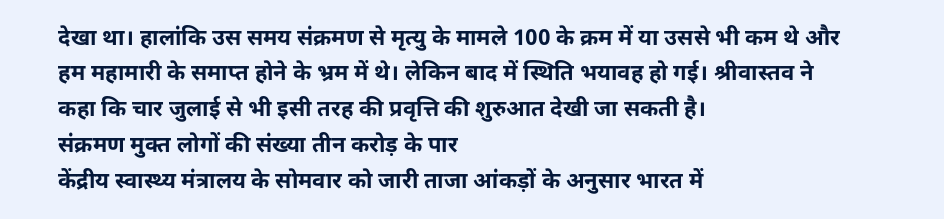देखा था। हालांकि उस समय संक्रमण से मृत्यु के मामले 100 के क्रम में या उससे भी कम थे और हम महामारी के समाप्त होने के भ्रम में थे। लेकिन बाद में स्थिति भयावह हो गई। श्रीवास्तव ने कहा कि चार जुलाई से भी इसी तरह की प्रवृत्ति की शुरुआत देखी जा सकती है।
संक्रमण मुक्त लोगों की संख्या तीन करोड़ के पार
केंद्रीय स्वास्थ्य मंत्रालय के सोमवार को जारी ताजा आंकड़ों के अनुसार भारत में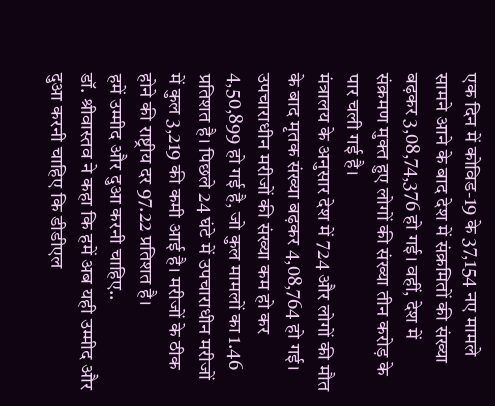एक दिन में कोविड-19 के 37,154 नए मामले सामने आने के बाद देश में संक्रमितों की संख्या बढ़कर 3,08,74,376 हो गई। वहीं, देश में संक्रमण मुक्त हुए लोगों की संख्या तीन करोड़ के पार चली गई है।
मंत्रालय के अनुसार देश में 724 और लोगों की मौत के बाद मृतक संख्या बढ़कर 4,08,764 हो गई। उपचाराधीन मरीजों की संख्या कम हो कर 4,50,899 हो गई है, जो कुल मामलों का 1.46 प्रतिशत है। पिछले 24 घंटे में उपचाराधीन मरीजों में कुल 3,219 की कमी आई है। मरीजों के ठीक होने की राष्ट्रीय दर 97.22 प्रतिशत है।
हमें उम्मीद और दुआ करनी चाहिए..
डॉ. श्रीवास्तव ने कहा कि हमें अब यही उम्मीद और दुआ करनी चाहिए कि डीडीएल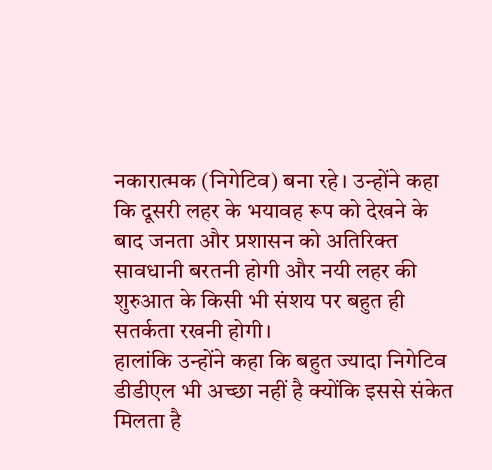नकारात्मक (निगेटिव) बना रहे। उन्होंने कहा कि दूसरी लहर के भयावह रूप को देखने के बाद जनता और प्रशासन को अतिरिक्त सावधानी बरतनी होगी और नयी लहर की शुरुआत के किसी भी संशय पर बहुत ही सतर्कता रखनी होगी।
हालांकि उन्होंने कहा कि बहुत ज्यादा निगेटिव डीडीएल भी अच्छा नहीं है क्योंकि इससे संकेत मिलता है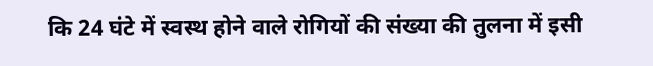कि 24 घंटे में स्वस्थ होने वाले रोगियों की संख्या की तुलना में इसी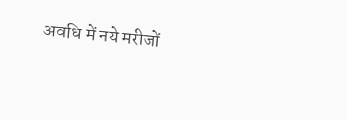अवधि में नये मरीजों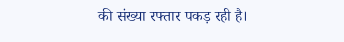की संख्या रफ्तार पकड़ रही है।